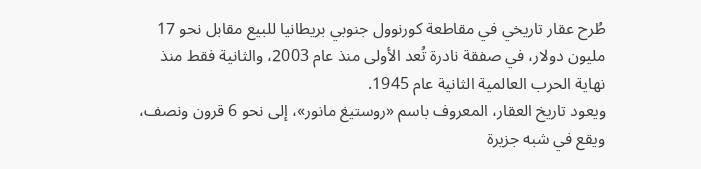طُرح عقار تاريخي في مقاطعة كورنوول جنوبي بريطانيا للبيع مقابل نحو 17 مليون دولار، في صفقة نادرة تُعد الأولى منذ عام 2003، والثانية فقط منذ نهاية الحرب العالمية الثانية عام 1945.
ويعود تاريخ العقار، المعروف باسم «روستيغ مانور»، إلى نحو 6 قرون ونصف، ويقع في شبه جزيرة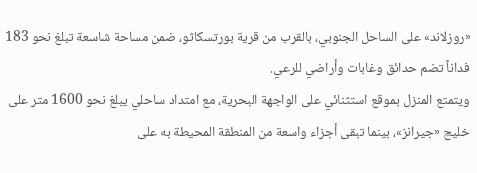«روزلاند» على الساحل الجنوبي، بالقرب من قرية بورتسكاثو، ضمن مساحة شاسعة تبلغ نحو 183 فداناً تضم حدائق وغابات وأراضي للرعي.
ويتمتع المنزل بموقع استثنائي على الواجهة البحرية، مع امتداد ساحلي يبلغ نحو 1600 متر على خليج «جيرانز»، بينما تبقى أجزاء واسعة من المنطقة المحيطة به على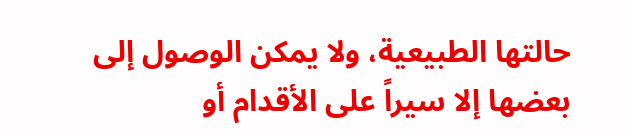حالتها الطبيعية، ولا يمكن الوصول إلى بعضها إلا سيراً على الأقدام أو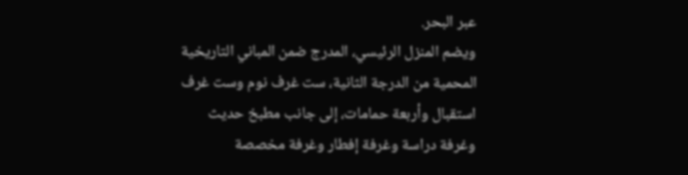عبر البحر.
ويضم المنزل الرئيسي، المدرج ضمن المباني التاريخية المحمية من الدرجة الثانية، ست غرف نوم وست غرف استقبال وأربعة حمامات، إلى جانب مطبخ حديث وغرفة دراسة وغرفة إفطار وغرفة مخصصة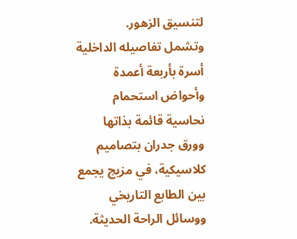لتنسيق الزهور.
وتشمل تفاصيله الداخلية أسرة بأربعة أعمدة وأحواض استحمام نحاسية قائمة بذاتها وورق جدران بتصاميم كلاسيكية، في مزيج يجمع بين الطابع التاريخي ووسائل الراحة الحديثة.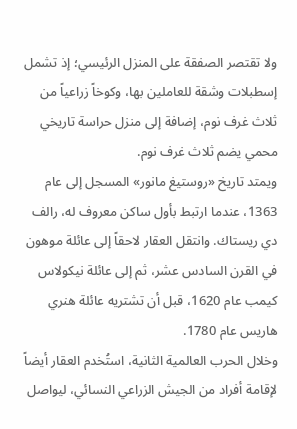ولا تقتصر الصفقة على المنزل الرئيسي؛ إذ تشمل إسطبلات وشقة للعاملين بها، وكوخاً زراعياً من ثلاث غرف نوم، إضافة إلى منزل حراسة تاريخي محمي يضم ثلاث غرف نوم.
ويمتد تاريخ «روستيغ مانور» المسجل إلى عام 1363، عندما ارتبط بأول ساكن معروف له، رالف دي ريستاك. وانتقل العقار لاحقاً إلى عائلة موهون في القرن السادس عشر، ثم إلى عائلة نيكولاس كيمب عام 1620، قبل أن تشتريه عائلة هنري هاريس عام 1780.
وخلال الحرب العالمية الثانية، استُخدم العقار أيضاً لإقامة أفراد من الجيش الزراعي النسائي، ليواصل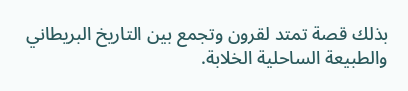بذلك قصة تمتد لقرون وتجمع بين التاريخ البريطاني والطبيعة الساحلية الخلابة.